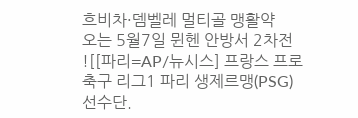흐비차·뎀벨레 멀티골 맹활약
오는 5월7일 뮌헨 안방서 2차전
![[파리=AP/뉴시스] 프랑스 프로축구 리그1 파리 생제르맹(PSG) 선수단.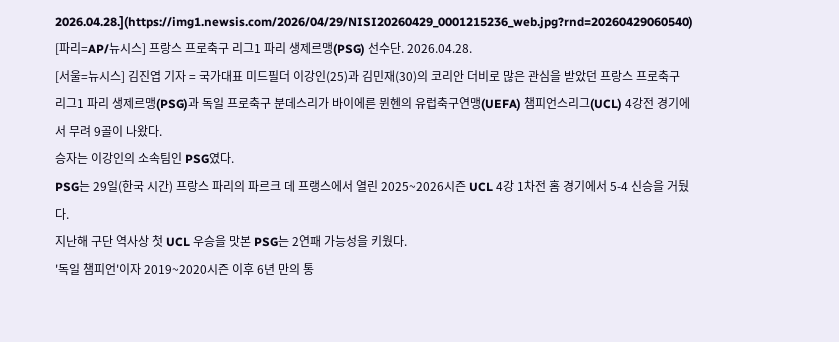2026.04.28.](https://img1.newsis.com/2026/04/29/NISI20260429_0001215236_web.jpg?rnd=20260429060540)
[파리=AP/뉴시스] 프랑스 프로축구 리그1 파리 생제르맹(PSG) 선수단. 2026.04.28.
[서울=뉴시스] 김진엽 기자 = 국가대표 미드필더 이강인(25)과 김민재(30)의 코리안 더비로 많은 관심을 받았던 프랑스 프로축구 리그1 파리 생제르맹(PSG)과 독일 프로축구 분데스리가 바이에른 뮌헨의 유럽축구연맹(UEFA) 챔피언스리그(UCL) 4강전 경기에서 무려 9골이 나왔다.
승자는 이강인의 소속팀인 PSG였다.
PSG는 29일(한국 시간) 프랑스 파리의 파르크 데 프랭스에서 열린 2025~2026시즌 UCL 4강 1차전 홈 경기에서 5-4 신승을 거뒀다.
지난해 구단 역사상 첫 UCL 우승을 맛본 PSG는 2연패 가능성을 키웠다.
'독일 챔피언'이자 2019~2020시즌 이후 6년 만의 통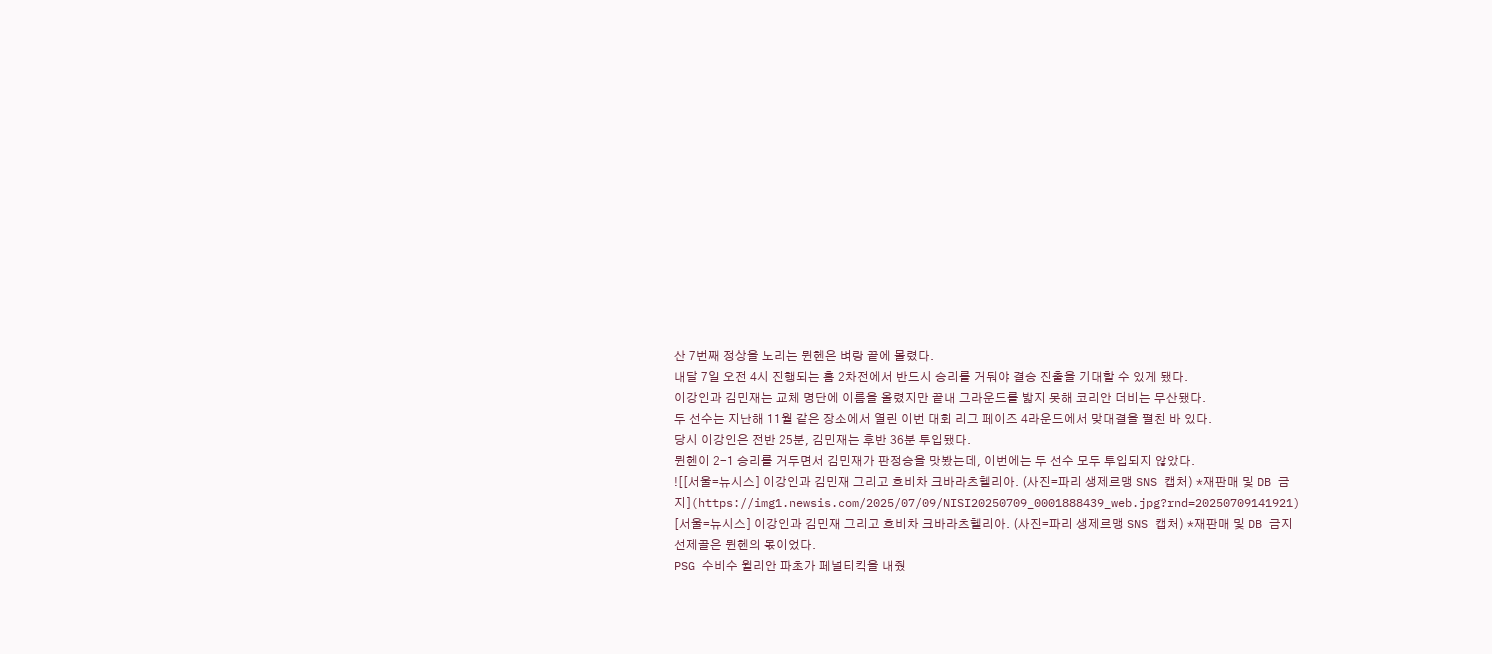산 7번째 정상을 노리는 뮌헨은 벼랑 끝에 몰렸다.
내달 7일 오전 4시 진행되는 홈 2차전에서 반드시 승리를 거둬야 결승 진출을 기대할 수 있게 됐다.
이강인과 김민재는 교체 명단에 이름을 올렸지만 끝내 그라운드를 밟지 못해 코리안 더비는 무산됐다.
두 선수는 지난해 11월 같은 장소에서 열린 이번 대회 리그 페이즈 4라운드에서 맞대결을 펼친 바 있다.
당시 이강인은 전반 25분, 김민재는 후반 36분 투입됐다.
뮌헨이 2-1 승리를 거두면서 김민재가 판정승을 맛봤는데, 이번에는 두 선수 모두 투입되지 않았다.
![[서울=뉴시스] 이강인과 김민재 그리고 흐비차 크바라츠헬리아. (사진=파리 생제르맹 SNS 캡처) *재판매 및 DB 금지](https://img1.newsis.com/2025/07/09/NISI20250709_0001888439_web.jpg?rnd=20250709141921)
[서울=뉴시스] 이강인과 김민재 그리고 흐비차 크바라츠헬리아. (사진=파리 생제르맹 SNS 캡처) *재판매 및 DB 금지
선제골은 뮌헨의 몫이었다.
PSG 수비수 윌리안 파초가 페널티킥을 내줬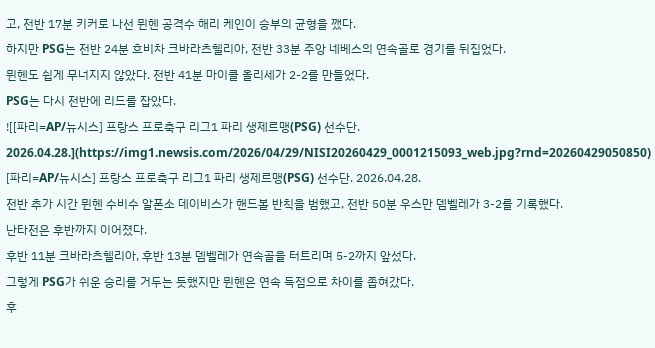고, 전반 17분 키커로 나선 뮌헨 공격수 해리 케인이 승부의 균형을 깼다.
하지만 PSG는 전반 24분 흐비차 크바라츠헬리아, 전반 33분 주앙 네베스의 연속골로 경기를 뒤집었다.
뮌헨도 쉽게 무너지지 않았다. 전반 41분 마이클 올리세가 2-2를 만들었다.
PSG는 다시 전반에 리드를 잡았다.
![[파리=AP/뉴시스] 프랑스 프로축구 리그1 파리 생제르맹(PSG) 선수단. 2026.04.28.](https://img1.newsis.com/2026/04/29/NISI20260429_0001215093_web.jpg?rnd=20260429050850)
[파리=AP/뉴시스] 프랑스 프로축구 리그1 파리 생제르맹(PSG) 선수단. 2026.04.28.
전반 추가 시간 뮌헨 수비수 알폰소 데이비스가 핸드볼 반칙을 범했고, 전반 50분 우스만 뎀벨레가 3-2를 기록했다.
난타전은 후반까지 이어졌다.
후반 11분 크바라츠헬리아, 후반 13분 뎀벨레가 연속골을 터트리며 5-2까지 앞섰다.
그렇게 PSG가 쉬운 승리를 거두는 듯했지만 뮌헨은 연속 득점으로 차이를 좁혀갔다.
후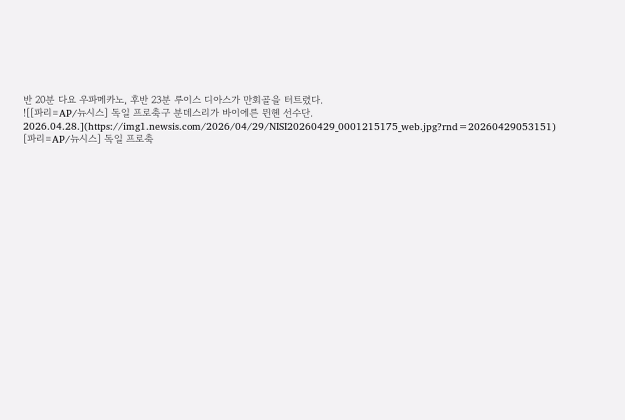반 20분 다요 우파메카노, 후반 23분 루이스 디아스가 만회골을 터트렸다.
![[파리=AP/뉴시스] 독일 프로축구 분데스리가 바이에른 뮌헨 선수단. 2026.04.28.](https://img1.newsis.com/2026/04/29/NISI20260429_0001215175_web.jpg?rnd=20260429053151)
[파리=AP/뉴시스] 독일 프로축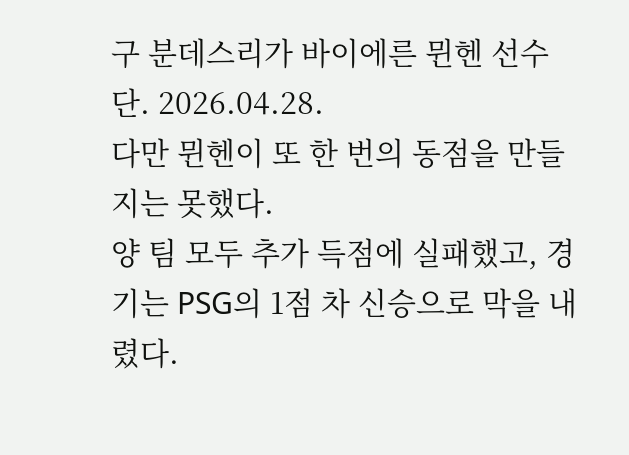구 분데스리가 바이에른 뮌헨 선수단. 2026.04.28.
다만 뮌헨이 또 한 번의 동점을 만들지는 못했다.
양 팀 모두 추가 득점에 실패했고, 경기는 PSG의 1점 차 신승으로 막을 내렸다.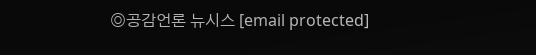◎공감언론 뉴시스 [email protected]